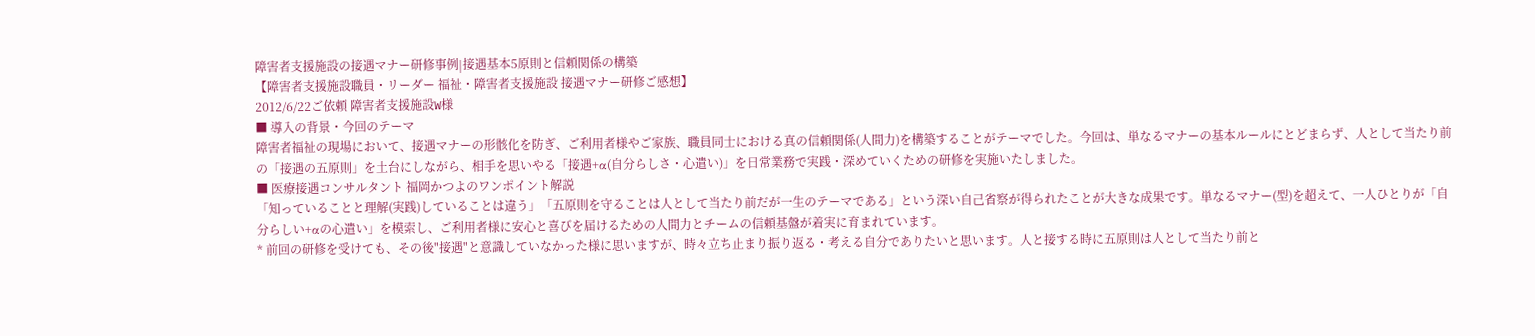障害者支援施設の接遇マナー研修事例|接遇基本5原則と信頼関係の構築
【障害者支援施設職員・リーダー 福祉・障害者支援施設 接遇マナー研修ご感想】
2012/6/22ご依頼 障害者支援施設W様
■ 導入の背景・今回のテーマ
障害者福祉の現場において、接遇マナーの形骸化を防ぎ、ご利用者様やご家族、職員同士における真の信頼関係(人間力)を構築することがテーマでした。今回は、単なるマナーの基本ルールにとどまらず、人として当たり前の「接遇の五原則」を土台にしながら、相手を思いやる「接遇+α(自分らしさ・心遣い)」を日常業務で実践・深めていくための研修を実施いたしました。
■ 医療接遇コンサルタント 福岡かつよのワンポイント解説
「知っていることと理解(実践)していることは違う」「五原則を守ることは人として当たり前だが一生のテーマである」という深い自己省察が得られたことが大きな成果です。単なるマナー(型)を超えて、一人ひとりが「自分らしい+αの心遣い」を模索し、ご利用者様に安心と喜びを届けるための人間力とチームの信頼基盤が着実に育まれています。
* 前回の研修を受けても、その後"接遇"と意識していなかった様に思いますが、時々立ち止まり振り返る・考える自分でありたいと思います。人と接する時に五原則は人として当たり前と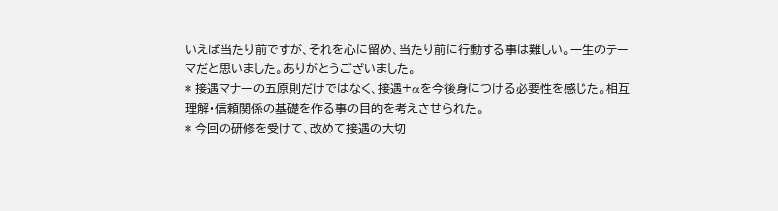いえば当たり前ですが、それを心に留め、当たり前に行動する事は難しい。一生のテーマだと思いました。ありがとうございました。
* 接遇マナーの五原則だけではなく、接遇+αを今後身につける必要性を感じた。相互理解・信頼関係の基礎を作る事の目的を考えさせられた。
* 今回の研修を受けて、改めて接遇の大切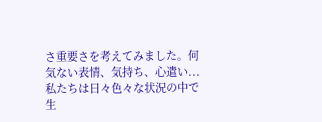さ重要さを考えてみました。何気ない表情、気持ち、心遣い...私たちは日々色々な状況の中で生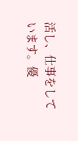活し、仕事をしています。優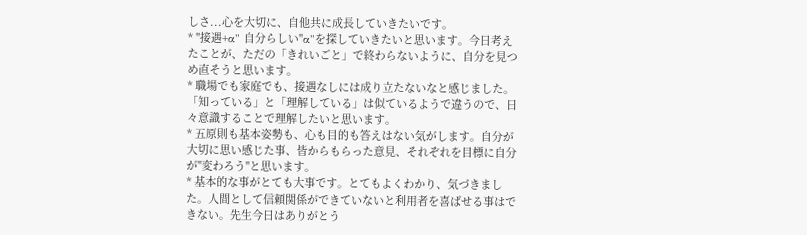しさ...心を大切に、自他共に成長していきたいです。
* "接遇+α" 自分らしい"α"を探していきたいと思います。今日考えたことが、ただの「きれいごと」で終わらないように、自分を見つめ直そうと思います。
* 職場でも家庭でも、接遇なしには成り立たないなと感じました。「知っている」と「理解している」は似ているようで違うので、日々意識することで理解したいと思います。
* 五原則も基本姿勢も、心も目的も答えはない気がします。自分が大切に思い感じた事、皆からもらった意見、それぞれを目標に自分が"変わろう"と思います。
* 基本的な事がとても大事です。とてもよくわかり、気づきました。人間として信頼関係ができていないと利用者を喜ばせる事はできない。先生今日はありがとう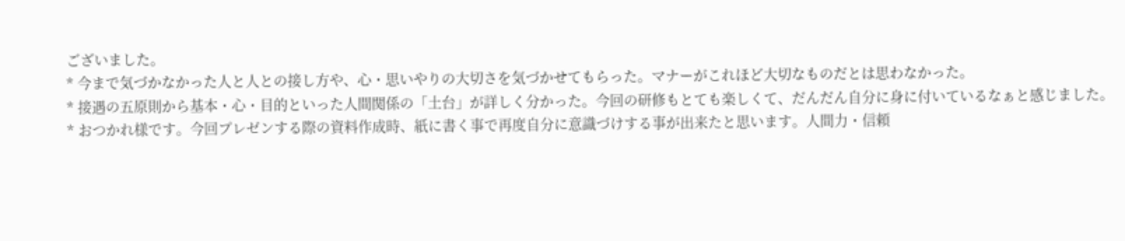ございました。
* 今まで気づかなかった人と人との接し方や、心・思いやりの大切さを気づかせてもらった。マナーがこれほど大切なものだとは思わなかった。
* 接遇の五原則から基本・心・目的といった人間関係の「土台」が詳しく分かった。今回の研修もとても楽しくて、だんだん自分に身に付いているなぁと感じました。
* おつかれ様です。今回プレゼンする際の資料作成時、紙に書く事で再度自分に意識づけする事が出来たと思います。人間力・信頼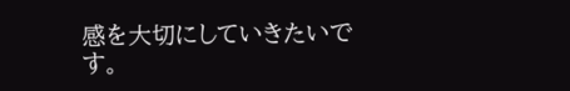感を大切にしていきたいです。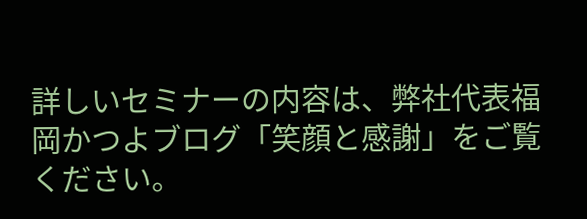詳しいセミナーの内容は、弊社代表福岡かつよブログ「笑顔と感謝」をご覧ください。